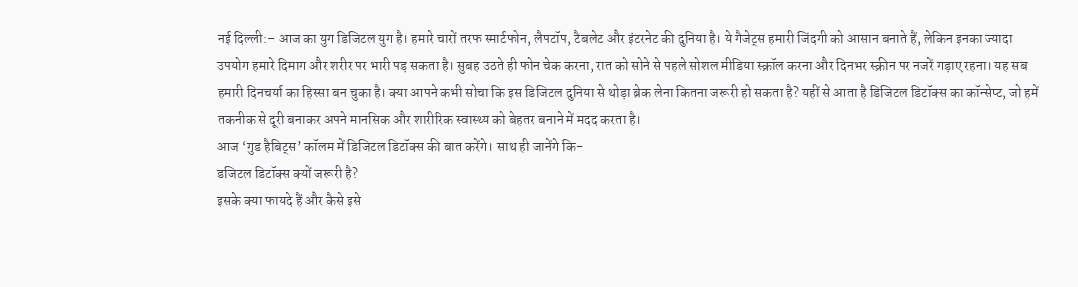नई दिल्ली:– आज का युग डिजिटल युग है। हमारे चारों तरफ स्मार्टफोन, लैपटॉप, टैबलेट और इंटरनेट की दुनिया है। ये गैजेट्स हमारी जिंदगी को आसान बनाते हैं, लेकिन इनका ज्यादा उपयोग हमारे दिमाग और शरीर पर भारी पड़ सकता है। सुबह उठते ही फोन चेक करना, रात को सोने से पहले सोशल मीडिया स्क्रॉल करना और दिनभर स्क्रीन पर नजरें गड़ाए रहना। यह सब हमारी दिनचर्या का हिस्सा बन चुका है। क्या आपने कभी सोचा कि इस डिजिटल दुनिया से थोड़ा ब्रेक लेना कितना जरूरी हो सकता है? यहीं से आता है डिजिटल डिटॉक्स का कॉन्सेप्ट, जो हमें तकनीक से दूरी बनाकर अपने मानसिक और शारीरिक स्वास्थ्य को बेहतर बनाने में मदद करता है।
आज ‘गुड हैबिट्स’ कॉलम में डिजिटल डिटॉक्स की बात करेंगे। साथ ही जानेंगे कि-
डजिटल डिटॉक्स क्यों जरूरी है?
इसके क्या फायदे हैं और कैसे इसे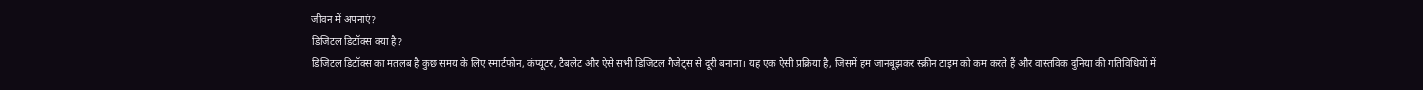जीवन में अपनाएं?
डिजिटल डिटॉक्स क्या है?
डिजिटल डिटॉक्स का मतलब है कुछ समय के लिए स्मार्टफोन, कंप्यूटर, टैबलेट और ऐसे सभी डिजिटल गैजेट्स से दूरी बनाना। यह एक ऐसी प्रक्रिया है, जिसमें हम जानबूझकर स्क्रीन टाइम को कम करते हैं और वास्तविक दुनिया की गतिविधियों में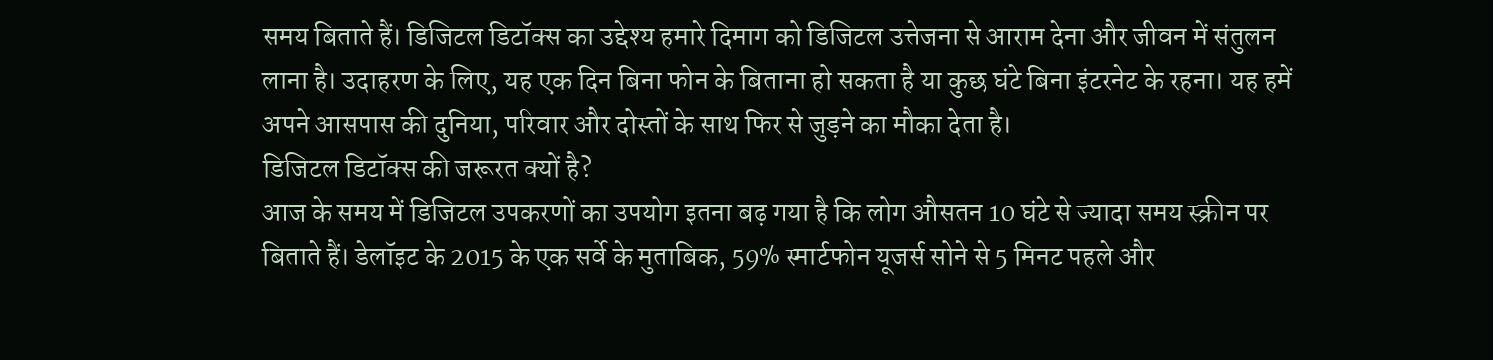समय बिताते हैं। डिजिटल डिटॉक्स का उद्देश्य हमारे दिमाग को डिजिटल उत्तेजना से आराम देना और जीवन में संतुलन लाना है। उदाहरण के लिए, यह एक दिन बिना फोन के बिताना हो सकता है या कुछ घंटे बिना इंटरनेट के रहना। यह हमें अपने आसपास की दुनिया, परिवार और दोस्तों के साथ फिर से जुड़ने का मौका देता है।
डिजिटल डिटॉक्स की जरूरत क्यों है?
आज के समय में डिजिटल उपकरणों का उपयोग इतना बढ़ गया है कि लोग औसतन 10 घंटे से ज्यादा समय स्क्रीन पर बिताते हैं। डेलॉइट के 2015 के एक सर्वे के मुताबिक, 59% स्मार्टफोन यूजर्स सोने से 5 मिनट पहले और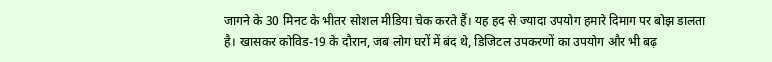जागने के 30 मिनट के भीतर सोशल मीडिया चेक करते हैं। यह हद से ज्यादा उपयोग हमारे दिमाग पर बोझ डालता है। खासकर कोविड-19 के दौरान, जब लोग घरों में बंद थे, डिजिटल उपकरणों का उपयोग और भी बढ़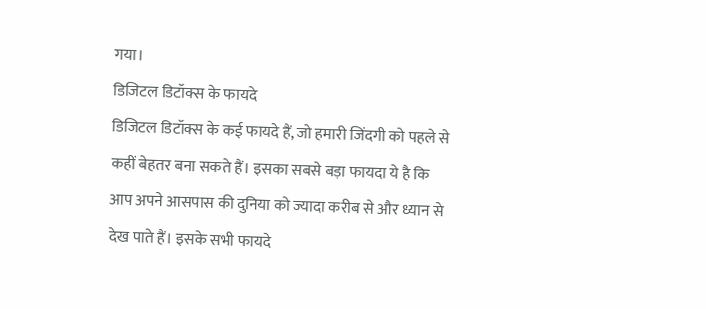गया।
डिजिटल डिटॉक्स के फायदे
डिजिटल डिटॉक्स के कई फायदे हैं, जो हमारी जिंदगी को पहले से कहीं बेहतर बना सकते हैं। इसका सबसे बड़ा फायदा ये है कि आप अपने आसपास की दुनिया को ज्यादा करीब से और ध्यान से देख पाते हैं। इसके सभी फायदे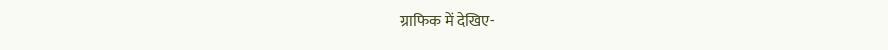ग्राफिक में देखिए-